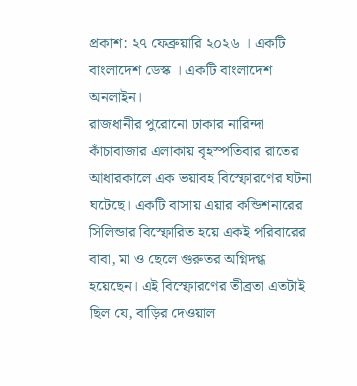প্রকাশ: ২৭ ফেব্রুয়ারি ২০২৬ । একটি বাংলাদেশ ডেস্ক । একটি বাংলাদেশ অনলাইন।
রাজধানীর পুরোনো ঢাকার নারিন্দা কাঁচাবাজার এলাকায় বৃহস্পতিবার রাতের আধারকালে এক ভয়াবহ বিস্ফোরণের ঘটনা ঘটেছে। একটি বাসায় এয়ার কন্ডিশনারের সিলিন্ডার বিস্ফোরিত হয়ে একই পরিবারের বাবা, মা ও ছেলে গুরুতর অগ্নিদগ্ধ হয়েছেন। এই বিস্ফোরণের তীব্রতা এতটাই ছিল যে, বাড়ির দেওয়াল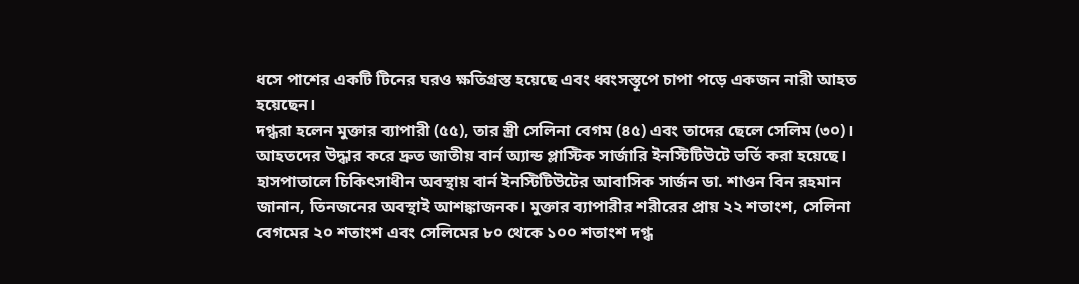ধসে পাশের একটি টিনের ঘরও ক্ষতিগ্রস্ত হয়েছে এবং ধ্বংসস্তূপে চাপা পড়ে একজন নারী আহত হয়েছেন।
দগ্ধরা হলেন মুক্তার ব্যাপারী (৫৫), তার স্ত্রী সেলিনা বেগম (৪৫) এবং তাদের ছেলে সেলিম (৩০)। আহতদের উদ্ধার করে দ্রুত জাতীয় বার্ন অ্যান্ড প্লাস্টিক সার্জারি ইনস্টিটিউটে ভর্তি করা হয়েছে। হাসপাতালে চিকিৎসাধীন অবস্থায় বার্ন ইনস্টিটিউটের আবাসিক সার্জন ডা. শাওন বিন রহমান জানান, তিনজনের অবস্থাই আশঙ্কাজনক। মুক্তার ব্যাপারীর শরীরের প্রায় ২২ শতাংশ, সেলিনা বেগমের ২০ শতাংশ এবং সেলিমের ৮০ থেকে ১০০ শতাংশ দগ্ধ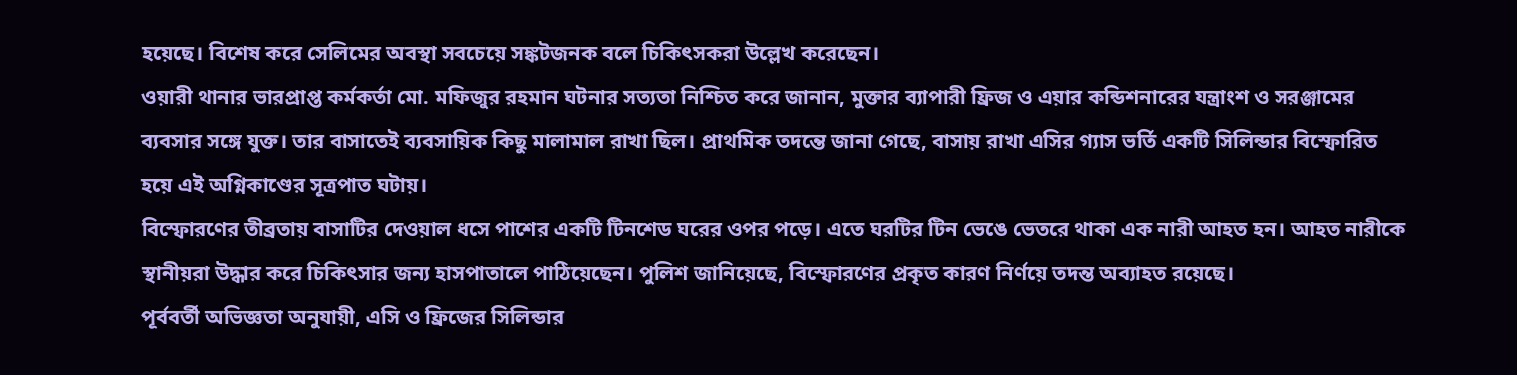হয়েছে। বিশেষ করে সেলিমের অবস্থা সবচেয়ে সঙ্কটজনক বলে চিকিৎসকরা উল্লেখ করেছেন।
ওয়ারী থানার ভারপ্রাপ্ত কর্মকর্তা মো. মফিজুর রহমান ঘটনার সত্যতা নিশ্চিত করে জানান, মুক্তার ব্যাপারী ফ্রিজ ও এয়ার কন্ডিশনারের যন্ত্রাংশ ও সরঞ্জামের ব্যবসার সঙ্গে যুক্ত। তার বাসাতেই ব্যবসায়িক কিছু মালামাল রাখা ছিল। প্রাথমিক তদন্তে জানা গেছে, বাসায় রাখা এসির গ্যাস ভর্তি একটি সিলিন্ডার বিস্ফোরিত হয়ে এই অগ্নিকাণ্ডের সূত্রপাত ঘটায়।
বিস্ফোরণের তীব্রতায় বাসাটির দেওয়াল ধসে পাশের একটি টিনশেড ঘরের ওপর পড়ে। এতে ঘরটির টিন ভেঙে ভেতরে থাকা এক নারী আহত হন। আহত নারীকে স্থানীয়রা উদ্ধার করে চিকিৎসার জন্য হাসপাতালে পাঠিয়েছেন। পুলিশ জানিয়েছে, বিস্ফোরণের প্রকৃত কারণ নির্ণয়ে তদন্ত অব্যাহত রয়েছে।
পূর্ববর্তী অভিজ্ঞতা অনুযায়ী, এসি ও ফ্রিজের সিলিন্ডার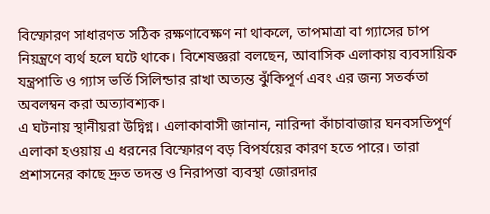বিস্ফোরণ সাধারণত সঠিক রক্ষণাবেক্ষণ না থাকলে, তাপমাত্রা বা গ্যাসের চাপ নিয়ন্ত্রণে ব্যর্থ হলে ঘটে থাকে। বিশেষজ্ঞরা বলছেন, আবাসিক এলাকায় ব্যবসায়িক যন্ত্রপাতি ও গ্যাস ভর্তি সিলিন্ডার রাখা অত্যন্ত ঝুঁকিপূর্ণ এবং এর জন্য সতর্কতা অবলম্বন করা অত্যাবশ্যক।
এ ঘটনায় স্থানীয়রা উদ্বিগ্ন। এলাকাবাসী জানান, নারিন্দা কাঁচাবাজার ঘনবসতিপূর্ণ এলাকা হওয়ায় এ ধরনের বিস্ফোরণ বড় বিপর্যয়ের কারণ হতে পারে। তারা প্রশাসনের কাছে দ্রুত তদন্ত ও নিরাপত্তা ব্যবস্থা জোরদার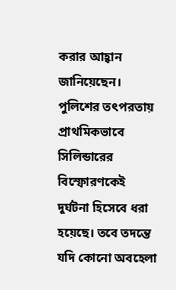করার আহ্বান জানিয়েছেন।
পুলিশের তৎপরতায় প্রাথমিকভাবে সিলিন্ডারের বিস্ফোরণকেই দুর্ঘটনা হিসেবে ধরা হয়েছে। তবে তদন্তে যদি কোনো অবহেলা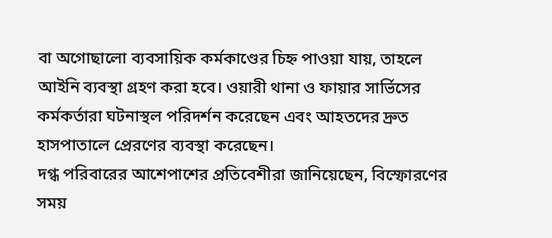বা অগোছালো ব্যবসায়িক কর্মকাণ্ডের চিহ্ন পাওয়া যায়, তাহলে আইনি ব্যবস্থা গ্রহণ করা হবে। ওয়ারী থানা ও ফায়ার সার্ভিসের কর্মকর্তারা ঘটনাস্থল পরিদর্শন করেছেন এবং আহতদের দ্রুত হাসপাতালে প্রেরণের ব্যবস্থা করেছেন।
দগ্ধ পরিবারের আশেপাশের প্রতিবেশীরা জানিয়েছেন, বিস্ফোরণের সময়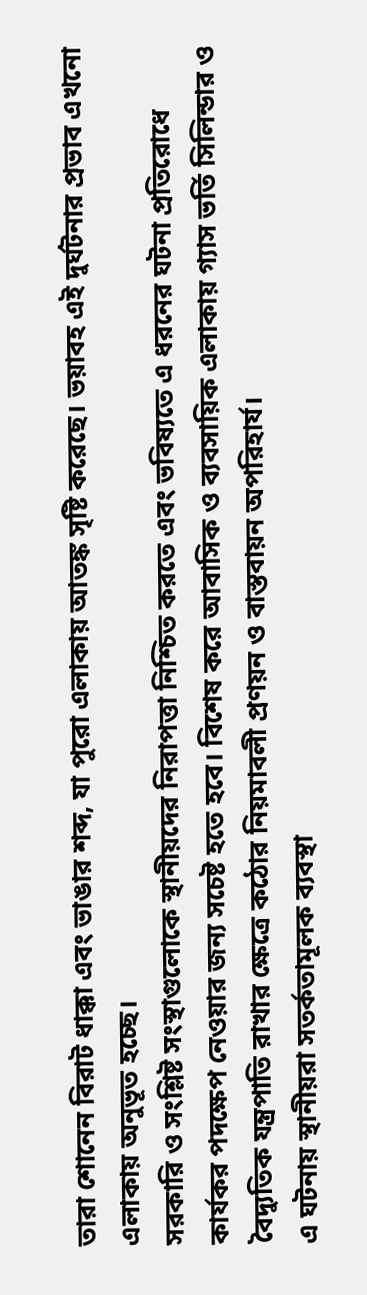তারা শোনেন বিরাট ধাক্কা এবং ভাঙার শব্দ, যা পুরো এলাকায় আতঙ্ক সৃষ্টি করেছে। ভয়াবহ এই দুর্ঘটনার প্রভাব এখনো এলাকায় অনুভূত হচ্ছে।
সরকারি ও সংশ্লিষ্ট সংস্থাগুলোকে স্থানীয়দের নিরাপত্তা নিশ্চিত করতে এবং ভবিষ্যতে এ ধরনের ঘটনা প্রতিরোধে কার্যকর পদক্ষেপ নেওয়ার জন্য সচেষ্ট হতে হবে। বিশেষ করে আবাসিক ও ব্যবসায়িক এলাকায় গ্যাস ভর্তি সিলিন্ডার ও বৈদ্যুতিক যন্ত্রপাতি রাখার ক্ষেত্রে কঠোর নিয়মাবলী প্রণয়ন ও বাস্তবায়ন অপরিহার্য।
এ ঘটনায় স্থানীয়রা সতর্কতামূলক ব্যবস্থা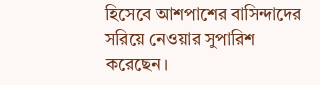হিসেবে আশপাশের বাসিন্দাদের সরিয়ে নেওয়ার সুপারিশ করেছেন।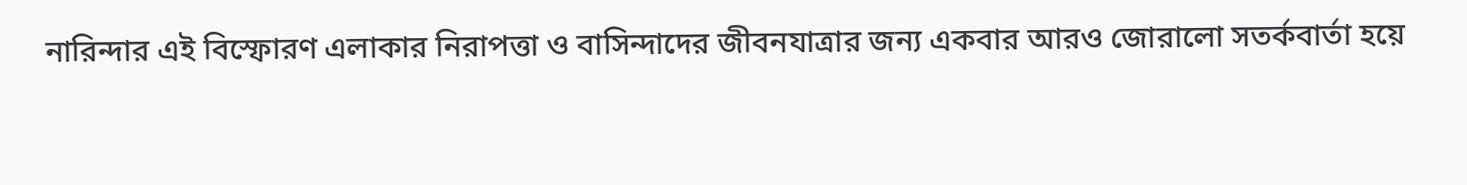নারিন্দার এই বিস্ফোরণ এলাকার নিরাপত্তা ও বাসিন্দাদের জীবনযাত্রার জন্য একবার আরও জোরালো সতর্কবার্তা হয়ে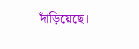দাঁড়িয়েছে।